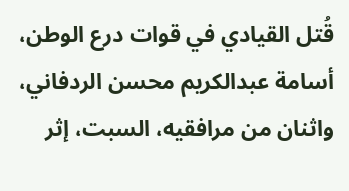قُتل القيادي في قوات درع الوطن، أسامة عبدالكريم محسن الردفاني، واثنان من مرافقيه، السبت، إثر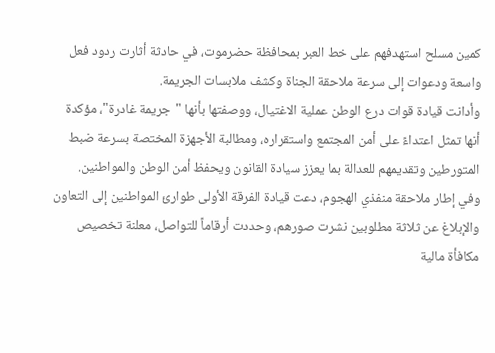كمين مسلح استهدفهم على خط العبر بمحافظة حضرموت، في حادثة أثارت ردود فعل واسعة ودعوات إلى سرعة ملاحقة الجناة وكشف ملابسات الجريمة.
وأدانت قيادة قوات درع الوطن عملية الاغتيال، ووصفتها بأنها "جريمة غادرة"، مؤكدة أنها تمثل اعتداءً على أمن المجتمع واستقراره، ومطالبة الأجهزة المختصة بسرعة ضبط المتورطين وتقديمهم للعدالة بما يعزز سيادة القانون ويحفظ أمن الوطن والمواطنين.
وفي إطار ملاحقة منفذي الهجوم، دعت قيادة الفرقة الأولى طوارئ المواطنين إلى التعاون والإبلاغ عن ثلاثة مطلوبين نشرت صورهم، وحددت أرقاماً للتواصل، معلنة تخصيص مكافأة مالية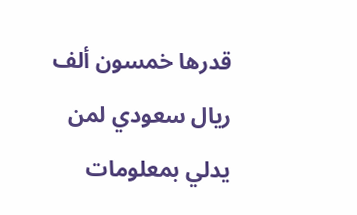قدرها خمسون ألف ريال سعودي لمن يدلي بمعلومات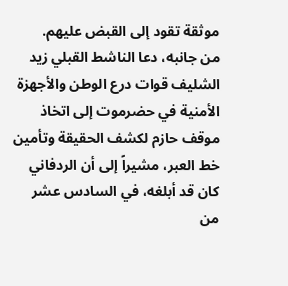موثقة تقود إلى القبض عليهم.
من جانبه، دعا الناشط القبلي زيد الشليف قوات درع الوطن والأجهزة الأمنية في حضرموت إلى اتخاذ موقف حازم لكشف الحقيقة وتأمين خط العبر، مشيراً إلى أن الردفاني كان قد أبلغه، في السادس عشر من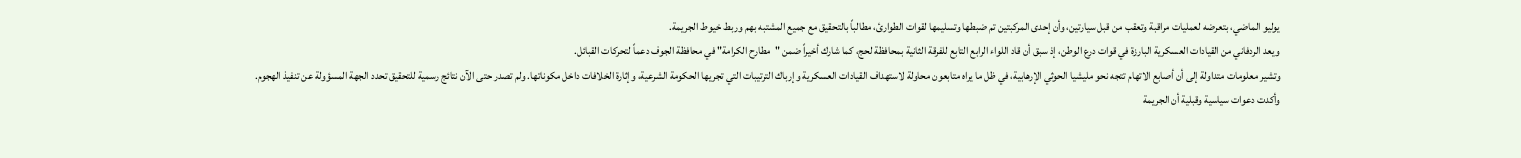يوليو الماضي، بتعرضه لعمليات مراقبة وتعقب من قبل سيارتين، وأن إحدى المركبتين تم ضبطها وتسليمها لقوات الطوارئ، مطالباً بالتحقيق مع جميع المشتبه بهم وربط خيوط الجريمة.
ويعد الردفاني من القيادات العسكرية البارزة في قوات درع الوطن، إذ سبق أن قاد اللواء الرابع التابع للفرقة الثانية بمحافظة لحج، كما شارك أخيراً ضمن "مطارح الكرامة" في محافظة الجوف دعماً لتحركات القبائل.
وتشير معلومات متداولة إلى أن أصابع الاتهام تتجه نحو مليشيا الحوثي الإرهابية، في ظل ما يراه متابعون محاولة لاستهداف القيادات العسكرية وإرباك الترتيبات التي تجريها الحكومة الشرعية، وإثارة الخلافات داخل مكوناتها. ولم تصدر حتى الآن نتائج رسمية للتحقيق تحدد الجهة المسؤولة عن تنفيذ الهجوم.
وأكدت دعوات سياسية وقبلية أن الجريمة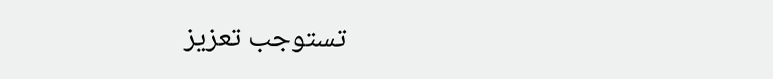تستوجب تعزيز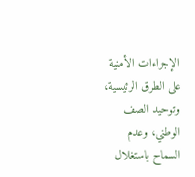الإجراءات الأمنية على الطرق الرئيسية، وتوحيد الصف الوطني، وعدم السماح باستغلال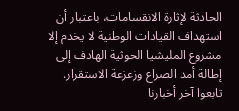الحادثة لإثارة الانقسامات، باعتبار أن استهداف القيادات الوطنية لا يخدم إلا مشروع المليشيا الحوثية الهادف إلى إطالة أمد الصراع وزعزعة الاستقرار.
تابعوا آخر أخبارنا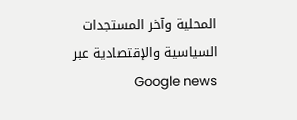المحلية وآخر المستجدات السياسية والإقتصادية عبر Google news